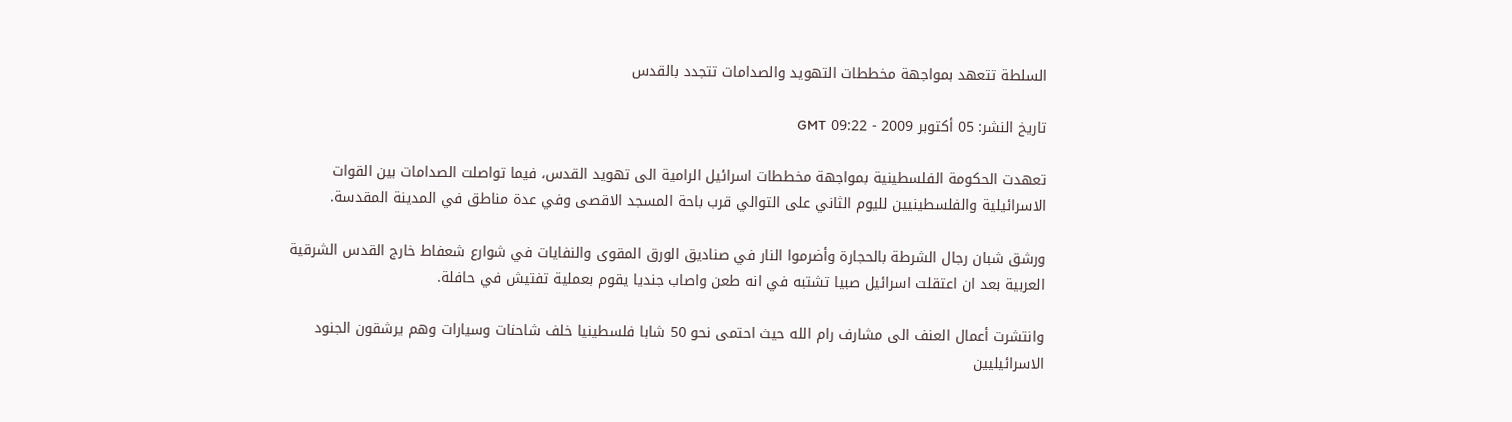السلطة تتعهد بمواجهة مخططات التهويد والصدامات تتجدد بالقدس

تاريخ النشر: 05 أكتوبر 2009 - 09:22 GMT

تعهدت الحكومة الفلسطينية بمواجهة مخططات اسرائيل الرامية الى تهويد القدس، فيما تواصلت الصدامات بين القوات الاسرائيلية والفلسطينيين لليوم الثاني على التوالي قرب باحة المسجد الاقصى وفي عدة مناطق في المدينة المقدسة.

ورشق شبان رجال الشرطة بالحجارة وأضرموا النار في صناديق الورق المقوى والنفايات في شوارع شعفاط خارج القدس الشرقية العربية بعد ان اعتقلت اسرائيل صبيا تشتبه في انه طعن واصاب جنديا يقوم بعملية تفتيش في حافلة.

وانتشرت أعمال العنف الى مشارف رام الله حيث احتمى نحو 50 شابا فلسطينيا خلف شاحنات وسيارات وهم يرشقون الجنود الاسرائيليين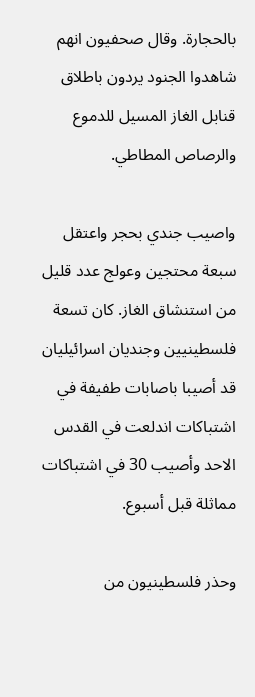بالحجارة. وقال صحفيون انهم شاهدوا الجنود يردون باطلاق قنابل الغاز المسيل للدموع والرصاص المطاطي.

واصيب جندي بحجر واعتقل سبعة محتجين وعولج عدد قليل من استنشاق الغاز. كان تسعة فلسطينيين وجنديان اسرائيليان قد أصيبا باصابات طفيفة في اشتباكات اندلعت في القدس الاحد وأصيب 30 في اشتباكات مماثلة قبل أسبوع.

وحذر فلسطينيون من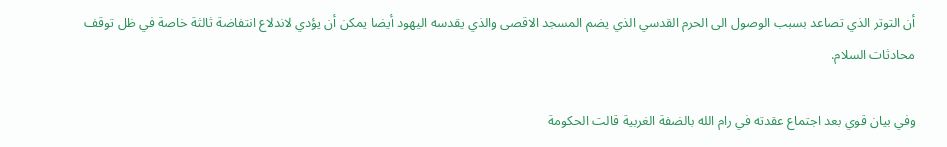أن التوتر الذي تصاعد بسبب الوصول الى الحرم القدسي الذي يضم المسجد الاقصى والذي يقدسه اليهود أيضا يمكن أن يؤدي لاندلاع انتفاضة ثالثة خاصة في ظل توقف محادثات السلام.

وفي بيان قوي بعد اجتماع عقدته في رام الله بالضفة الغربية قالت الحكومة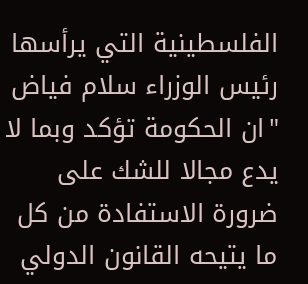الفلسطينية التي يرأسها رئيس الوزراء سلام فياض "ان الحكومة تؤكد وبما لا يدع مجالا للشك على ضرورة الاستفادة من كل ما يتيحه القانون الدولي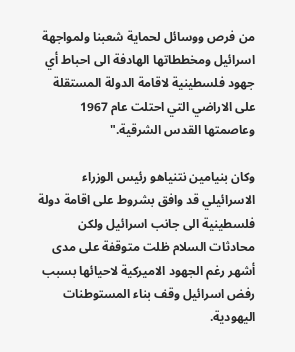من فرص ووسائل لحماية شعبنا ولمواجهة اسرائيل ومخططاتها الهادفة الى احباط أي جهود فلسطينية لاقامة الدولة المستقلة على الاراضي التي احتلت عام 1967 وعاصمتها القدس الشرقية."

وكان بنيامين نتنياهو رئيس الوزراء الاسرائيلي قد وافق بشروط على اقامة دولة فلسطينية الى جانب اسرائيل ولكن محادثات السلام ظلت متوقفة على مدى أشهر رغم الجهود الاميركية لاحيائها بسبب رفض اسرائيل وقف بناء المستوطنات اليهودية.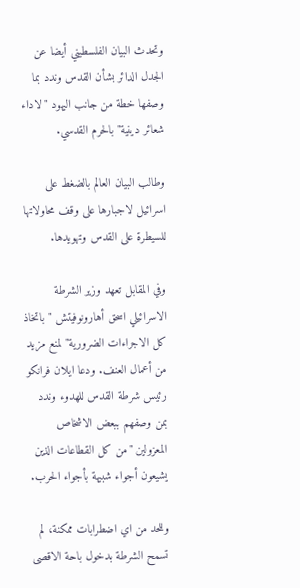وتحدث البيان الفلسطيني أيضا عن الجدل الدائر بشأن القدس وندد بما وصفها خطة من جانب اليهود "لاداء شعائر دينية" بالحرم القدسي.

وطالب البيان العالم بالضغط على اسرائيل لاجبارها على وقف محاولاتها للسيطرة على القدس وتهويدها.

وفي المقابل تعهد وزير الشرطة الاسرائيلي اسحق أهارونوفيتش "باتخاذ كل الاجراءات الضرورية" لمنع مزيد من أعمال العنف. ودعا ايلان فرانكو رئيس شرطة القدس للهدوء وندد بمن وصفهم ببعض الاشخاص المعزولين "من كل القطاعات الذين يشيعون أجواء شبيهة بأجواء الحرب.

وللحد من اي اضطرابات ممكنة، لم تسمح الشرطة بدخول باحة الاقصى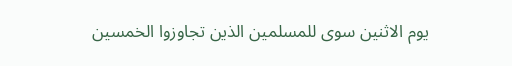يوم الاثنين سوى للمسلمين الذين تجاوزوا الخمسين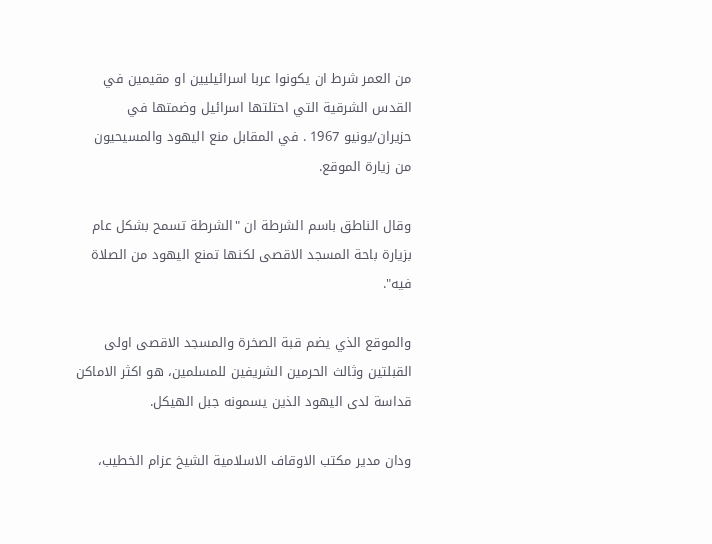من العمر شرط ان يكونوا عربا اسرائيليين او مقيمين في القدس الشرقية التي احتلتها اسرائيل وضمتها في حزيران/يونيو 1967 . في المقابل منع اليهود والمسيحيون من زيارة الموقع.

وقال الناطق باسم الشرطة ان "الشرطة تسمح بشكل عام بزيارة باحة المسجد الاقصى لكنها تمنع اليهود من الصلاة فيه".

والموقع الذي يضم قبة الصخرة والمسجد الاقصى اولى القبلتين وثالث الحرمين الشريفين للمسلمين، هو اكثر الاماكن قداسة لدى اليهود الذين يسمونه جبل الهيكل.

ودان مدير مكتب الاوقاف الاسلامية الشيخ عزام الخطيب،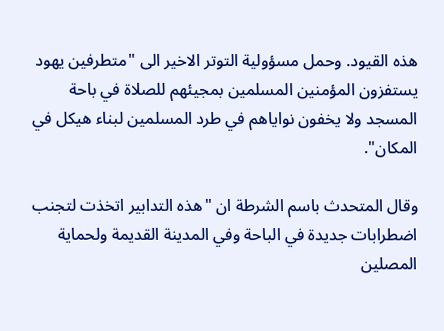هذه القيود. وحمل مسؤولية التوتر الاخير الى "متطرفين يهود يستفزون المؤمنين المسلمين بمجيئهم للصلاة في باحة المسجد ولا يخفون نواياهم في طرد المسلمين لبناء هيكل في المكان".

وقال المتحدث باسم الشرطة ان "هذه التدابير اتخذت لتجنب اضطرابات جديدة في الباحة وفي المدينة القديمة ولحماية المصلين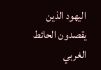اليهود الذين يقصدون الحائط الغربي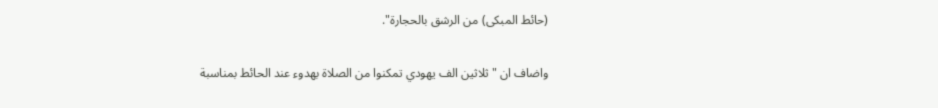(حائط المبكى) من الرشق بالحجارة".

واضاف ان "ثلاثين الف يهودي تمكنوا من الصلاة بهدوء عند الحائط بمناسبة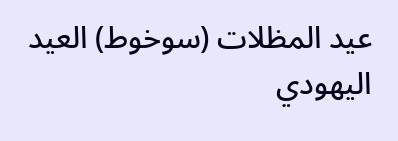عيد المظلات (سوخوط) العيد اليهودي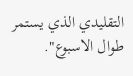التقليدي الذي يستمر طوال الاسبوع".